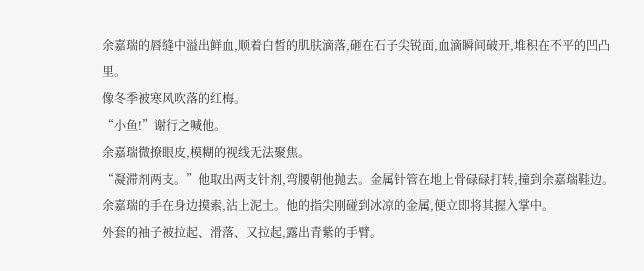余嘉瑞的唇缝中溢出鲜血,顺着白皙的肌肤滴落,砸在石子尖锐面,血滴瞬间破开,堆积在不平的凹凸里。
像冬季被寒风吹落的红梅。
“小鱼!”谢行之喊他。
余嘉瑞微撩眼皮,模糊的视线无法聚焦。
“凝滞剂两支。”他取出两支针剂,弯腰朝他抛去。金属针管在地上骨碌碌打转,撞到余嘉瑞鞋边。
余嘉瑞的手在身边摸索,沾上泥土。他的指尖刚碰到冰凉的金属,便立即将其握入掌中。
外套的袖子被拉起、滑落、又拉起,露出青紫的手臂。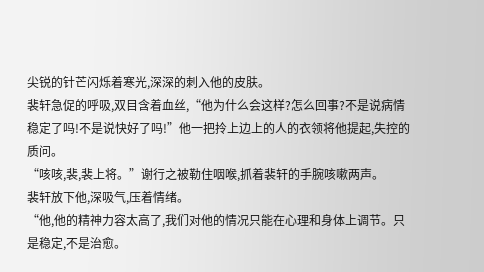尖锐的针芒闪烁着寒光,深深的刺入他的皮肤。
裴轩急促的呼吸,双目含着血丝,“他为什么会这样?怎么回事?不是说病情稳定了吗!不是说快好了吗!”他一把拎上边上的人的衣领将他提起,失控的质问。
“咳咳,裴,裴上将。”谢行之被勒住咽喉,抓着裴轩的手腕咳嗽两声。
裴轩放下他,深吸气,压着情绪。
“他,他的精神力容太高了,我们对他的情况只能在心理和身体上调节。只是稳定,不是治愈。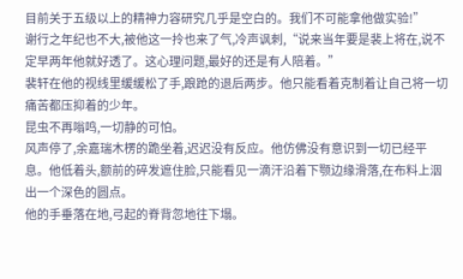目前关于五级以上的精神力容研究几乎是空白的。我们不可能拿他做实验!”
谢行之年纪也不大,被他这一拎也来了气,冷声讽刺,“说来当年要是裴上将在,说不定早两年他就好透了。这心理问题,最好的还是有人陪着。”
裴轩在他的视线里缓缓松了手,踉跄的退后两步。他只能看着克制着让自己将一切痛苦都压抑着的少年。
昆虫不再嗡鸣,一切静的可怕。
风声停了,余嘉瑞木楞的跪坐着,迟迟没有反应。他仿佛没有意识到一切已经平息。他低着头,额前的碎发遮住脸,只能看见一滴汗沿着下颚边缘滑落,在布料上洇出一个深色的圆点。
他的手垂落在地,弓起的脊背忽地往下塌。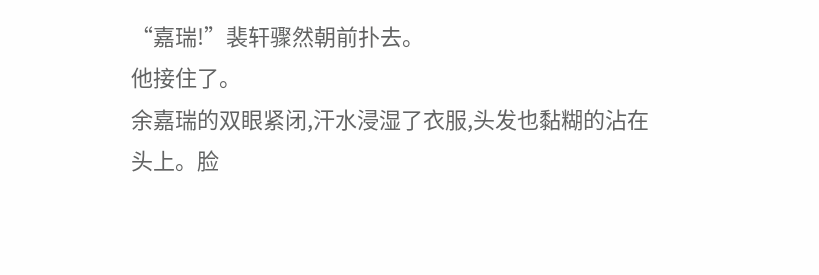“嘉瑞!”裴轩骤然朝前扑去。
他接住了。
余嘉瑞的双眼紧闭,汗水浸湿了衣服,头发也黏糊的沾在头上。脸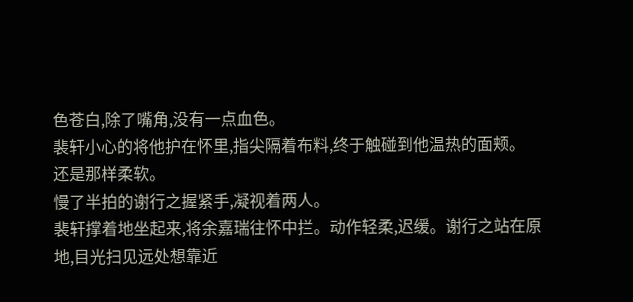色苍白,除了嘴角,没有一点血色。
裴轩小心的将他护在怀里,指尖隔着布料,终于触碰到他温热的面颊。
还是那样柔软。
慢了半拍的谢行之握紧手,凝视着两人。
裴轩撑着地坐起来,将余嘉瑞往怀中拦。动作轻柔,迟缓。谢行之站在原地,目光扫见远处想靠近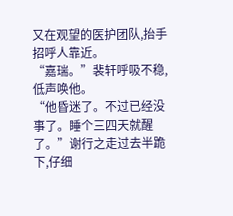又在观望的医护团队,抬手招呼人靠近。
“嘉瑞。”裴轩呼吸不稳,低声唤他。
“他昏迷了。不过已经没事了。睡个三四天就醒了。”谢行之走过去半跪下,仔细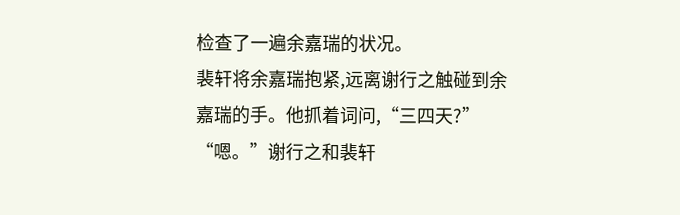检查了一遍余嘉瑞的状况。
裴轩将余嘉瑞抱紧,远离谢行之触碰到余嘉瑞的手。他抓着词问,“三四天?”
“嗯。”谢行之和裴轩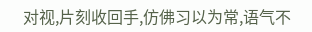对视,片刻收回手,仿佛习以为常,语气不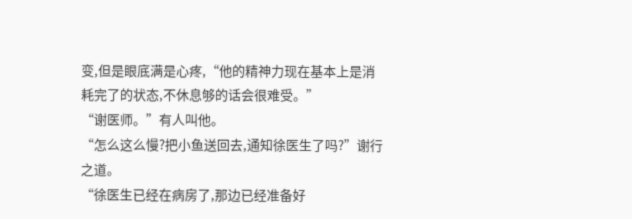变,但是眼底满是心疼,“他的精神力现在基本上是消耗完了的状态,不休息够的话会很难受。”
“谢医师。”有人叫他。
“怎么这么慢?把小鱼送回去,通知徐医生了吗?”谢行之道。
“徐医生已经在病房了,那边已经准备好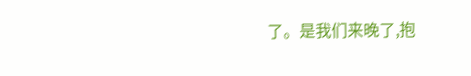了。是我们来晚了,抱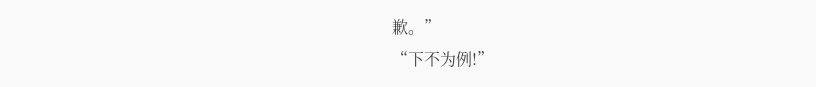歉。”
“下不为例!”